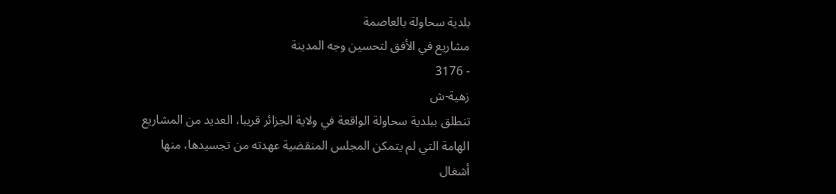بلدية سحاولة بالعاصمة
مشاريع في الأفق لتحسين وجه المدينة
- 3176
زهية-ش
تنطلق ببلدية سحاولة الواقعة في ولاية الجزائر قريبا، العديد من المشاريع الهامة التي لم يتمكن المجلس المنقضية عهدته من تجسيدها، منها أشغال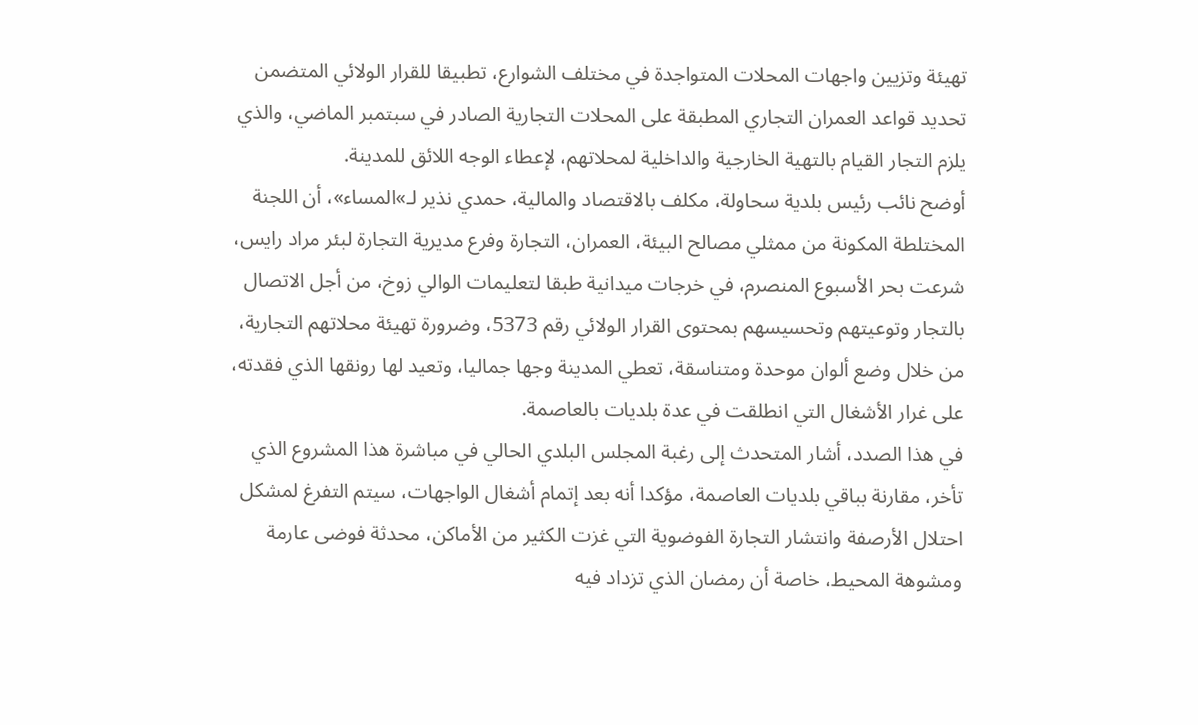تهيئة وتزيين واجهات المحلات المتواجدة في مختلف الشوارع، تطبيقا للقرار الولائي المتضمن تحديد قواعد العمران التجاري المطبقة على المحلات التجارية الصادر في سبتمبر الماضي، والذي يلزم التجار القيام بالتهية الخارجية والداخلية لمحلاتهم، لإعطاء الوجه اللائق للمدينة.
أوضح نائب رئيس بلدية سحاولة، مكلف بالاقتصاد والمالية، حمدي نذير لـ»المساء»، أن اللجنة المختلطة المكونة من ممثلي مصالح البيئة، العمران، التجارة وفرع مديرية التجارة لبئر مراد رايس، شرعت بحر الأسبوع المنصرم، في خرجات ميدانية طبقا لتعليمات الوالي زوخ، من أجل الاتصال بالتجار وتوعيتهم وتحسيسهم بمحتوى القرار الولائي رقم 5373، وضرورة تهيئة محلاتهم التجارية، من خلال وضع ألوان موحدة ومتناسقة، تعطي المدينة وجها جماليا، وتعيد لها رونقها الذي فقدته، على غرار الأشغال التي انطلقت في عدة بلديات بالعاصمة.
في هذا الصدد، أشار المتحدث إلى رغبة المجلس البلدي الحالي في مباشرة هذا المشروع الذي تأخر، مقارنة بباقي بلديات العاصمة، مؤكدا أنه بعد إتمام أشغال الواجهات، سيتم التفرغ لمشكل احتلال الأرصفة وانتشار التجارة الفوضوية التي غزت الكثير من الأماكن، محدثة فوضى عارمة ومشوهة المحيط، خاصة أن رمضان الذي تزداد فيه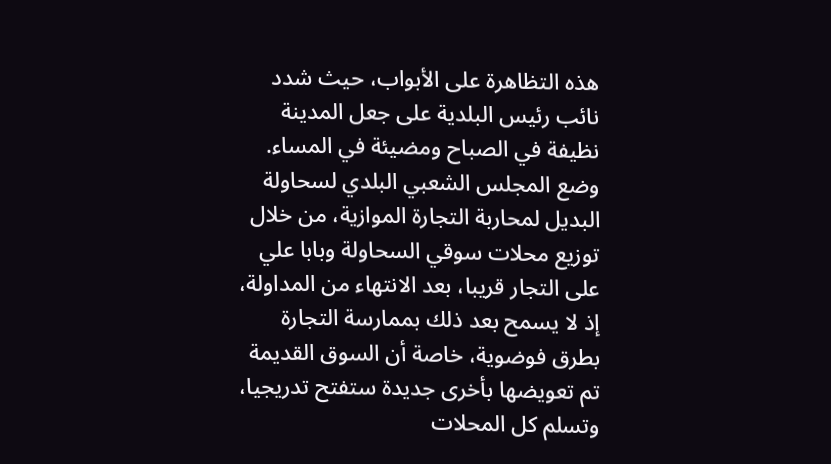هذه التظاهرة على الأبواب، حيث شدد نائب رئيس البلدية على جعل المدينة نظيفة في الصباح ومضيئة في المساء.
وضع المجلس الشعبي البلدي لسحاولة البديل لمحاربة التجارة الموازية، من خلال توزيع محلات سوقي السحاولة وبابا علي على التجار قريبا، بعد الانتهاء من المداولة، إذ لا يسمح بعد ذلك بممارسة التجارة بطرق فوضوية، خاصة أن السوق القديمة تم تعويضها بأخرى جديدة ستفتح تدريجيا، وتسلم كل المحلات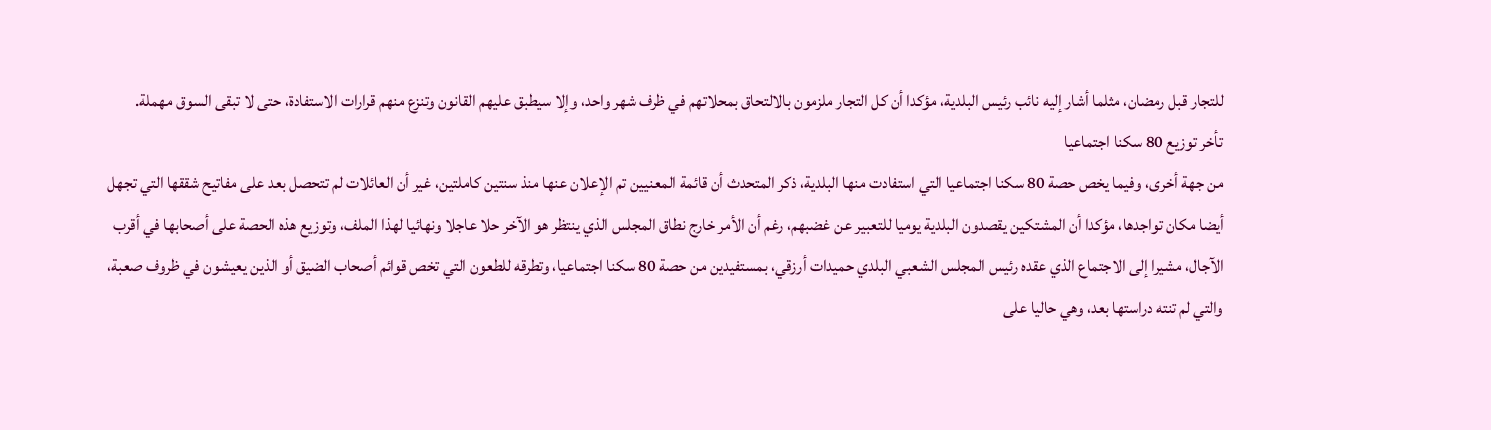للتجار قبل رمضان، مثلما أشار إليه نائب رئيس البلدية، مؤكدا أن كل التجار ملزمون بالالتحاق بمحلاتهم في ظرف شهر واحد، وإلا سيطبق عليهم القانون وتنزع منهم قرارات الاستفادة، حتى لا تبقى السوق مهملة.
تأخر توزيع 80 سكنا اجتماعيا
من جهة أخرى، وفيما يخص حصة 80 سكنا اجتماعيا التي استفادت منها البلدية، ذكر المتحدث أن قائمة المعنيين تم الإعلان عنها منذ سنتين كاملتين، غير أن العائلات لم تتحصل بعد على مفاتيح شققها التي تجهل أيضا مكان تواجدها، مؤكدا أن المشتكين يقصدون البلدية يوميا للتعبير عن غضبهم، رغم أن الأمر خارج نطاق المجلس الذي ينتظر هو الآخر حلا عاجلا ونهائيا لهذا الملف، وتوزيع هذه الحصة على أصحابها في أقرب الآجال، مشيرا إلى الاجتماع الذي عقده رئيس المجلس الشعبي البلدي حميدات أرزقي، بمستفيدين من حصة 80 سكنا اجتماعيا، وتطرقه للطعون التي تخص قوائم أصحاب الضيق أو الذين يعيشون في ظروف صعبة، والتي لم تنته دراستها بعد، وهي حاليا على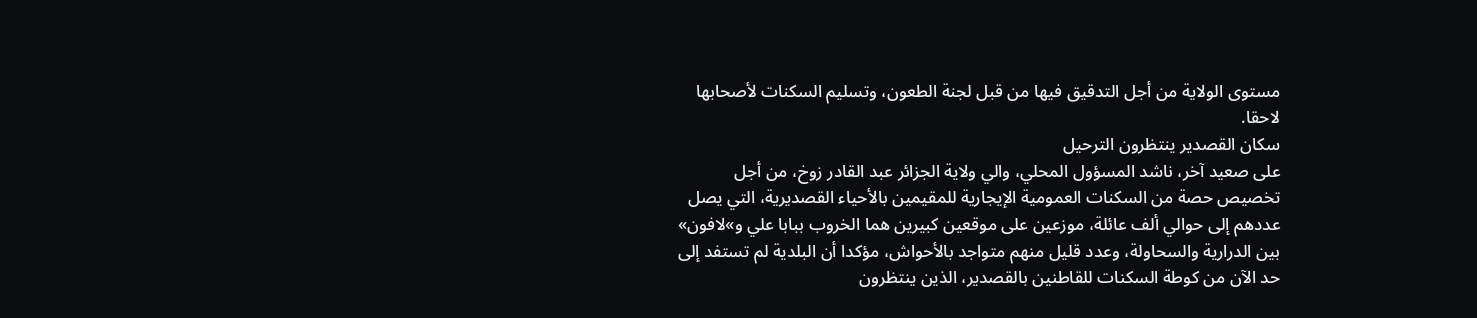مستوى الولاية من أجل التدقيق فيها من قبل لجنة الطعون، وتسليم السكنات لأصحابها لاحقا.
سكان القصدير ينتظرون الترحيل
على صعيد آخر، ناشد المسؤول المحلي، والي ولاية الجزائر عبد القادر زوخ، من أجل تخصيص حصة من السكنات العمومية الإيجارية للمقيمين بالأحياء القصديرية، التي يصل عددهم إلى حوالي ألف عائلة، موزعين على موقعين كبيرين هما الخروب ببابا علي و»لافون» بين الدرارية والسحاولة، وعدد قليل منهم متواجد بالأحواش، مؤكدا أن البلدية لم تستفد إلى حد الآن من كوطة السكنات للقاطنين بالقصدير، الذين ينتظرون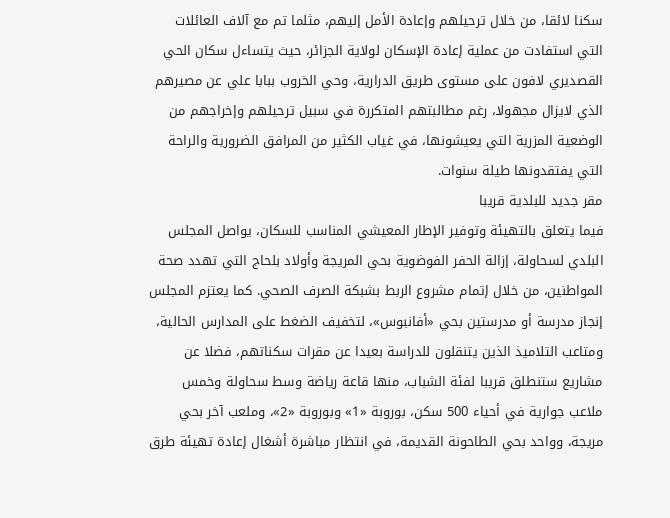سكنا لائقا، من خلال ترحيلهم وإعادة الأمل إليهم، مثلما تم مع آلاف العائلات التي استفادت من عملية إعادة الإسكان لولاية الجزائر، حيث يتساءل سكان الحي القصديري لافون على مستوى طريق الدرارية، وحي الخروب ببابا علي عن مصيرهم الذي لايزال مجهولا، رغم مطالبتهم المتكررة في سبيل ترحيلهم وإخراجهم من الوضعية المزرية التي يعيشونها، في غياب الكثير من المرافق الضرورية والراحة التي يفتقدونها طيلة سنوات.
مقر جديد للبلدية قريبا
فيما يتعلق بالتهيئة وتوفير الإطار المعيشي المناسب للسكان، يواصل المجلس البلدي لسحاولة، إزالة الحفر الفوضوية بحي المريجة وأولاد بلحاج التي تهدد صحة المواطنين، من خلال إتمام مشروع الربط بشبكة الصرف الصحي. كما يعتزم المجلس إنجاز مدرسة أو مدرستين بحي «أفانبوس»، لتخفيف الضغط على المدارس الحالية، ومتاعب التلاميذ الذين يتنقلون للدراسة بعيدا عن مقرات سكناتهم، فضلا عن مشاريع ستنطلق قريبا لفئة الشباب، منها قاعة رياضة وسط سحاولة وخمس ملاعب جوارية في أحياء 500 سكن، بوروبة «1» وبوروبة «2»، وملعب آخر بحي مريجة، وواحد بحي الطاحونة القديمة، في انتظار مباشرة أشغال إعادة تهيئة طرق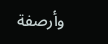وأرصفة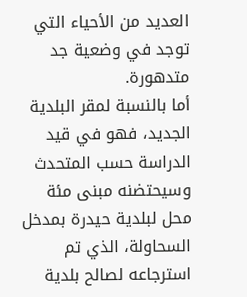العديد من الأحياء التي توجد في وضعية جد متدهورة.
أما بالنسبة لمقر البلدية الجديد، فهو في قيد الدراسة حسب المتحدث وسيحتضنه مبنى مئة محل لبلدية حيدرة بمدخل السحاولة، الذي تم استرجاعه لصالح بلدية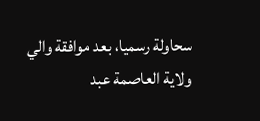سحاولة رسميا، بعد موافقة والي ولاية العاصمة عبد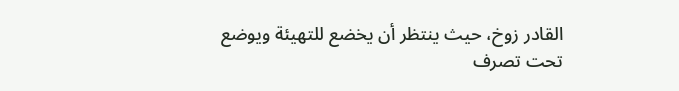القادر زوخ، حيث ينتظر أن يخضع للتهيئة ويوضع تحت تصرف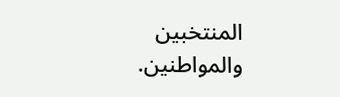المنتخبين والمواطنين.